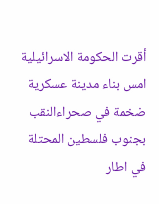أقرت الحكومة الاسرائيلية امس بناء مدينة عسكرية ضخمة في صحراءالنقب بجنوب فلسطين المحتلة في اطار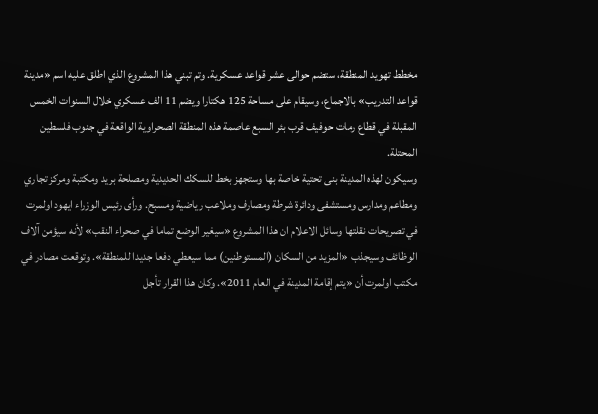مخطط تهويد المنطقة، ستضم حوالى عشر قواعد عسكرية. وتم تبني هذا المشروع الذي اطلق عليه اسم «مدينة قواعد التدريب» بالاجماع، وسيقام على مساحة 125 هكتارا ويضم 11 الف عسكري خلال السنوات الخمس المقبلة في قطاع رمات حوفيف قرب بئر السبع عاصمة هذه المنطقة الصحراوية الواقعة في جنوب فلسطين المحتلة.
وسيكون لهذه المدينة بنى تحتية خاصة بها وستجهز بخط للسكك الحديدية ومصلحة بريد ومكتبة ومركز تجاري ومطاعم ومدارس ومستشفى ودائرة شرطة ومصارف وملاعب رياضية ومسبح. ورأى رئيس الوزراء ايهود اولمرت في تصريحات نقلتها وسائل الاعلام ان هذا المشروع «سيغير الوضع تماما في صحراء النقب» لأنه سيؤمن آلاف الوظائف وسيجذب «المزيد من السكان (المستوطنين) مما سيعطي دفعا جديدا للمنطقة». وتوقعت مصادر في مكتب اولمرت أن «يتم إقامة المدينة في العام 2011». وكان هذا القرار تأجل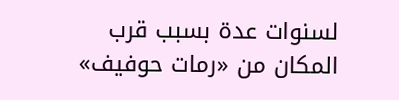لسنوات عدة بسبب قرب المكان من «رمات حوفيف»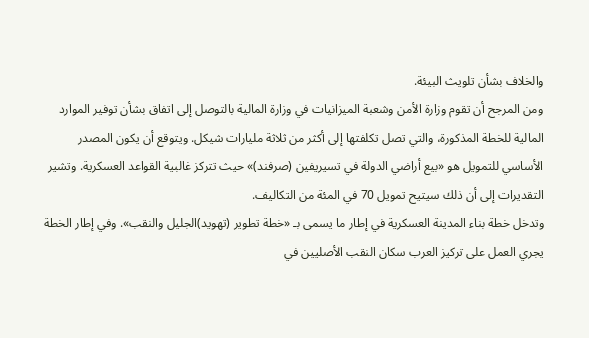والخلاف بشأن تلويث البيئة.
ومن المرجح أن تقوم وزارة الأمن وشعبة الميزانيات في وزارة المالية بالتوصل إلى اتفاق بشأن توفير الموارد المالية للخطة المذكورة، والتي تصل تكلفتها إلى أكثر من ثلاثة مليارات شيكل. ويتوقع أن يكون المصدر الأساسي للتمويل هو «بيع أراضي الدولة في تسيريفين (صرفند)» حيث تتركز غالبية القواعد العسكرية. وتشير التقديرات إلى أن ذلك سيتيح تمويل 70 في المئة من التكاليف.
وتدخل خطة بناء المدينة العسكرية في إطار ما يسمى بـ «خطة تطوير (تهويد)الجليل والنقب». وفي إطار الخطة يجري العمل على تركيز العرب سكان النقب الأصليين في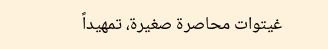غيتوات محاصرة صغيرة، تمهيداً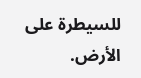للسيطرة على الأرض.